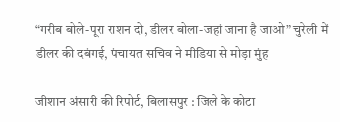“गरीब बोले-पूरा राशन दो, डीलर बोला-जहां जाना है जाओ” चुरेली में डीलर की दबंगई, पंचायत सचिव ने मीडिया से मोड़ा मुंह

जीशान अंसारी की रिपोर्ट, बिलासपुर : जिले के कोटा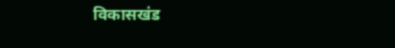विकासखंड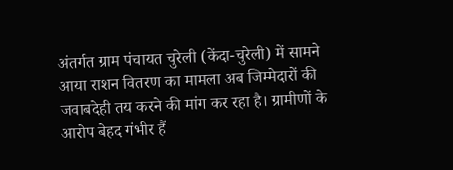अंतर्गत ग्राम पंचायत चुरेली (केंदा-चुरेली) में सामने आया राशन वितरण का मामला अब जिम्मेदारों की जवाबदेही तय करने की मांग कर रहा है। ग्रामीणों के आरोप बेहद गंभीर हैं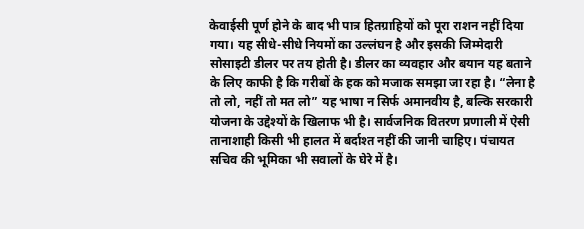केवाईसी पूर्ण होने के बाद भी पात्र हितग्राहियों को पूरा राशन नहीं दिया गया। यह सीधे-सीधे नियमों का उल्लंघन है और इसकी जिम्मेदारी सोसाइटी डीलर पर तय होती है। डीलर का व्यवहार और बयान यह बताने के लिए काफी है कि गरीबों के हक को मजाक समझा जा रहा है। “लेना है तो लो, नहीं तो मत लो” यह भाषा न सिर्फ अमानवीय है, बल्कि सरकारी योजना के उद्देश्यों के खिलाफ भी है। सार्वजनिक वितरण प्रणाली में ऐसी तानाशाही किसी भी हालत में बर्दाश्त नहीं की जानी चाहिए। पंचायत सचिव की भूमिका भी सवालों के घेरे में है।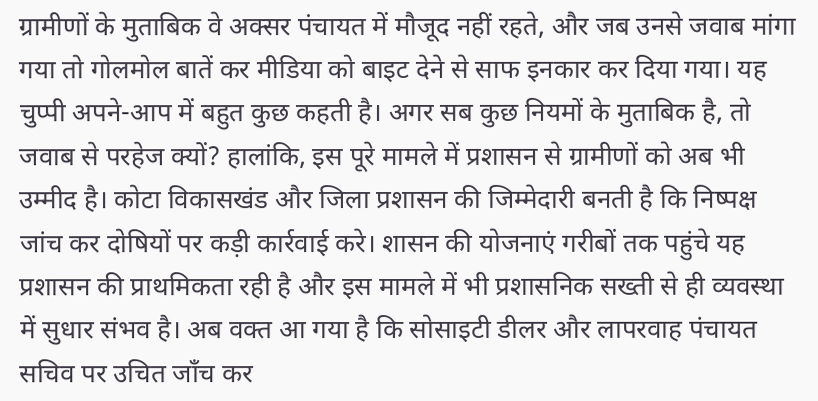ग्रामीणों के मुताबिक वे अक्सर पंचायत में मौजूद नहीं रहते, और जब उनसे जवाब मांगा गया तो गोलमोल बातें कर मीडिया को बाइट देने से साफ इनकार कर दिया गया। यह चुप्पी अपने-आप में बहुत कुछ कहती है। अगर सब कुछ नियमों के मुताबिक है, तो जवाब से परहेज क्यों? हालांकि, इस पूरे मामले में प्रशासन से ग्रामीणों को अब भी उम्मीद है। कोटा विकासखंड और जिला प्रशासन की जिम्मेदारी बनती है कि निष्पक्ष जांच कर दोषियों पर कड़ी कार्रवाई करे। शासन की योजनाएं गरीबों तक पहुंचे यह प्रशासन की प्राथमिकता रही है और इस मामले में भी प्रशासनिक सख्ती से ही व्यवस्था में सुधार संभव है। अब वक्त आ गया है कि सोसाइटी डीलर और लापरवाह पंचायत सचिव पर उचित जाँच कर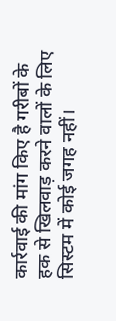कार्रवाई की मांग किए है गरीबों के हक से खिलवाड़ करने वालों के लिए सिस्टम में कोई जगह नहीं।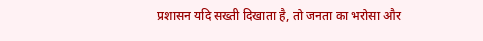प्रशासन यदि सख्ती दिखाता है, तो जनता का भरोसा और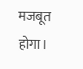मजबूत होगा।